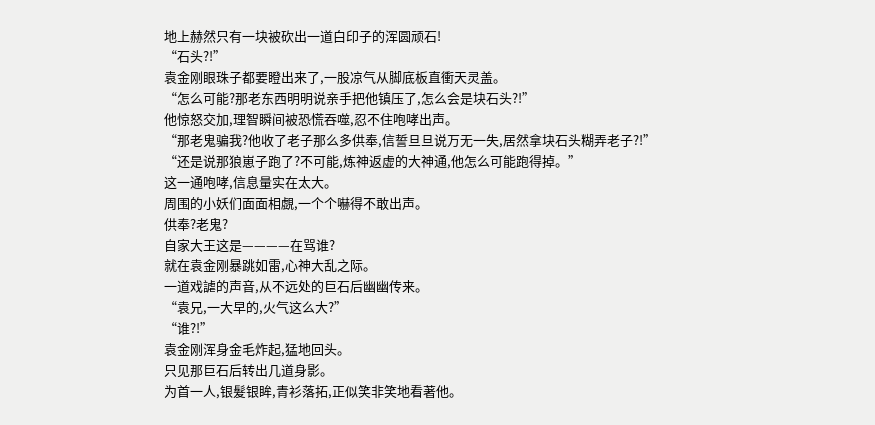地上赫然只有一块被砍出一道白印子的浑圆顽石!
“石头?!”
袁金刚眼珠子都要瞪出来了,一股凉气从脚底板直衝天灵盖。
“怎么可能?那老东西明明说亲手把他镇压了,怎么会是块石头?!”
他惊怒交加,理智瞬间被恐慌吞噬,忍不住咆哮出声。
“那老鬼骗我?他收了老子那么多供奉,信誓旦旦说万无一失,居然拿块石头糊弄老子?!”
“还是说那狼崽子跑了?不可能,炼神返虚的大神通,他怎么可能跑得掉。”
这一通咆哮,信息量实在太大。
周围的小妖们面面相覷,一个个嚇得不敢出声。
供奉?老鬼?
自家大王这是————在骂谁?
就在袁金刚暴跳如雷,心神大乱之际。
一道戏謔的声音,从不远处的巨石后幽幽传来。
“袁兄,一大早的,火气这么大?”
“谁?!”
袁金刚浑身金毛炸起,猛地回头。
只见那巨石后转出几道身影。
为首一人,银髮银眸,青衫落拓,正似笑非笑地看著他。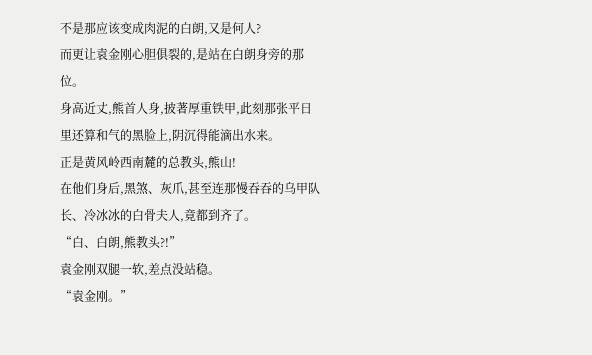不是那应该变成肉泥的白朗,又是何人?
而更让袁金刚心胆俱裂的,是站在白朗身旁的那位。
身高近丈,熊首人身,披著厚重铁甲,此刻那张平日里还算和气的黑脸上,阴沉得能滴出水来。
正是黄风岭西南麓的总教头,熊山!
在他们身后,黑煞、灰爪,甚至连那慢吞吞的乌甲队长、冷冰冰的白骨夫人,竟都到齐了。
“白、白朗,熊教头?!”
袁金刚双腿一软,差点没站稳。
“袁金刚。”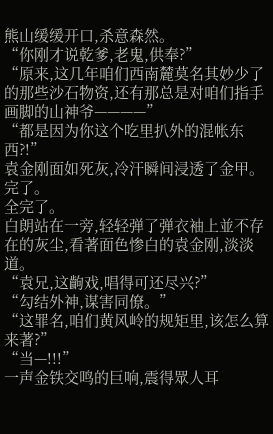熊山缓缓开口,杀意森然。
“你刚才说乾爹,老鬼,供奉?”
“原来,这几年咱们西南麓莫名其妙少了的那些沙石物资,还有那总是对咱们指手画脚的山神爷————”
“都是因为你这个吃里扒外的混帐东西?!”
袁金刚面如死灰,冷汗瞬间浸透了金甲。
完了。
全完了。
白朗站在一旁,轻轻弹了弹衣袖上並不存在的灰尘,看著面色惨白的袁金刚,淡淡道。
“袁兄,这齣戏,唱得可还尽兴?”
“勾结外神,谋害同僚。”
“这罪名,咱们黄风岭的规矩里,该怎么算来著?”
“当—!!!”
一声金铁交鸣的巨响,震得眾人耳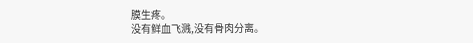膜生疼。
没有鲜血飞溅,没有骨肉分离。